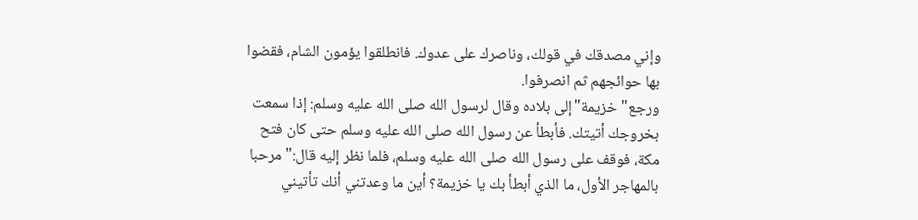وإني مصدقك في قولك، وناصرك على عدوك. فانطلقوا يؤمون الشام، فقضوا بها حوائجهم ثم انصرفوا.
ورجع"خزيمة"إلى بلاده وقال لرسول الله صلى الله عليه وسلم: إذا سمعت بخروجك أتيتك. فأبطأ عن رسول الله صلى الله عليه وسلم حتى كان فتح مكة، فوقف على رسول الله صلى الله عليه وسلم، فلما نظر إليه قال:"مرحبا بالمهاجر الأول، ما الذي أبطأ بك يا خزيمة؟ أين ما وعدتني أنك تأتيني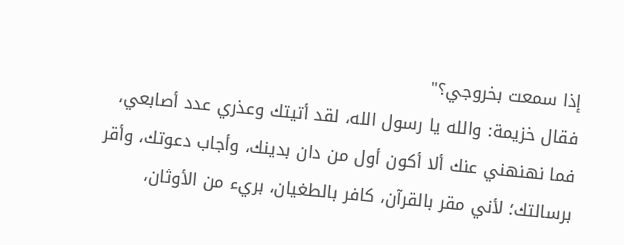إذا سمعت بخروجي؟"
فقال خزيمة: والله يا رسول الله، لقد أتيتك وعذري عدد أصابعي، فما نهنهني عنك ألا أكون أول من دان بدينك، وأجاب دعوتك، وأقر برسالتك؛ لأني مقر بالقرآن، كافر بالطغيان، بريء من الأوثان،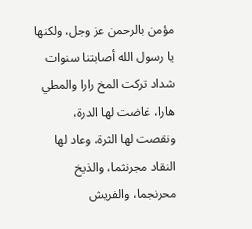مؤمن بالرحمن عز وجل، ولكنها يا رسول الله أصابتنا سنوات شداد تركت المخ رارا والمطي هارا، غاضت لها الدرة، ونقصت لها الثرة، وعاد لها النقاد مجرنثما، والذيخ محرنجما، والفريش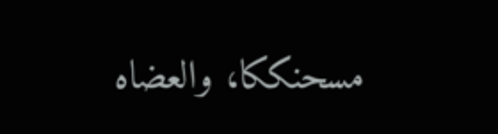مسحنككا، والعضاه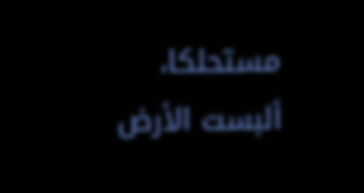مستحلكا، ألبست الأرض